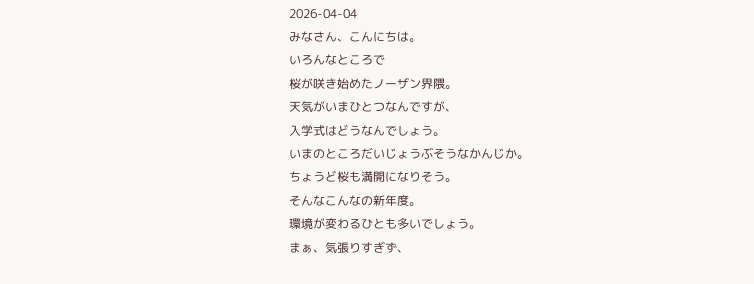2026-04-04
みなさん、こんにちは。
いろんなところで
桜が咲き始めたノーザン界隈。
天気がいまひとつなんですが、
入学式はどうなんでしょう。
いまのところだいじょうぶそうなかんじか。
ちょうど桜も満開になりそう。
そんなこんなの新年度。
環境が変わるひとも多いでしょう。
まぁ、気張りすぎず、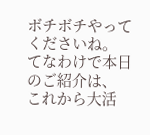ボチボチやってくださいね。
てなわけで本日のご紹介は、
これから大活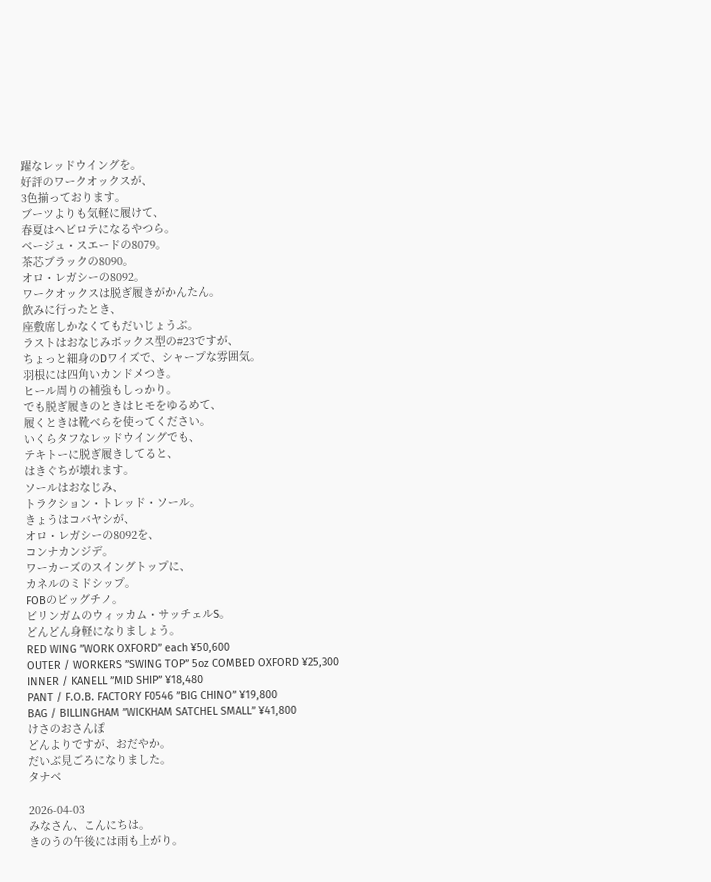躍なレッドウイングを。
好評のワークオックスが、
3色揃っております。
ブーツよりも気軽に履けて、
春夏はヘビロテになるやつら。
ベージュ・スエードの8079。
茶芯ブラックの8090。
オロ・レガシーの8092。
ワークオックスは脱ぎ履きがかんたん。
飲みに行ったとき、
座敷席しかなくてもだいじょうぶ。
ラストはおなじみボックス型の#23ですが、
ちょっと細身のDワイズで、シャープな雰囲気。
羽根には四角いカンドメつき。
ヒール周りの補強もしっかり。
でも脱ぎ履きのときはヒモをゆるめて、
履くときは靴べらを使ってください。
いくらタフなレッドウイングでも、
テキトーに脱ぎ履きしてると、
はきぐちが壊れます。
ソールはおなじみ、
トラクション・トレッド・ソール。
きょうはコバヤシが、
オロ・レガシーの8092を、
コンナカンジデ。
ワーカーズのスイングトップに、
カネルのミドシップ。
FOBのビッグチノ。
ビリンガムのウィッカム・サッチェルS。
どんどん身軽になりましょう。
RED WING ”WORK OXFORD” each ¥50,600
OUTER / WORKERS ”SWING TOP” 5oz COMBED OXFORD ¥25,300
INNER / KANELL ”MID SHIP” ¥18,480
PANT / F.O.B. FACTORY F0546 ”BIG CHINO” ¥19,800
BAG / BILLINGHAM ”WICKHAM SATCHEL SMALL” ¥41,800
けさのおさんぽ
どんよりですが、おだやか。
だいぶ見ごろになりました。
タナベ

2026-04-03
みなさん、こんにちは。
きのうの午後には雨も上がり。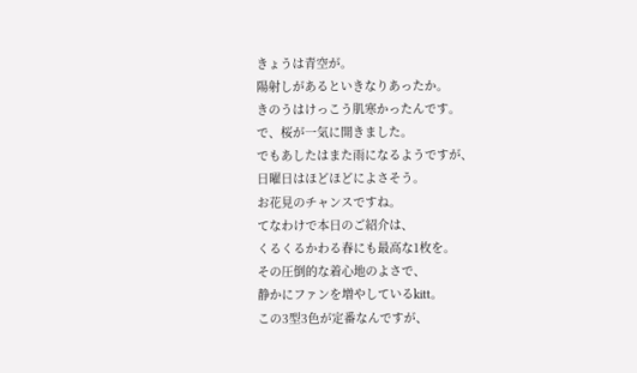きょうは青空が。
陽射しがあるといきなりあったか。
きのうはけっこう肌寒かったんです。
で、桜が一気に開きました。
でもあしたはまた雨になるようですが、
日曜日はほどほどによさそう。
お花見のチャンスですね。
てなわけで本日のご紹介は、
くるくるかわる春にも最高な1枚を。
その圧倒的な着心地のよさで、
静かにファンを増やしているkitt。
この3型3色が定番なんですが、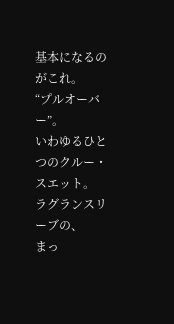基本になるのがこれ。
“プルオーバー”。
いわゆるひとつのクルー・スエット。
ラグランスリーブの、
まっ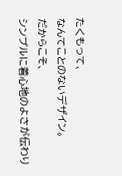たくもって、
なんてことのないデザイン。
だからこそ、
シンプルに着心地のよさが伝わり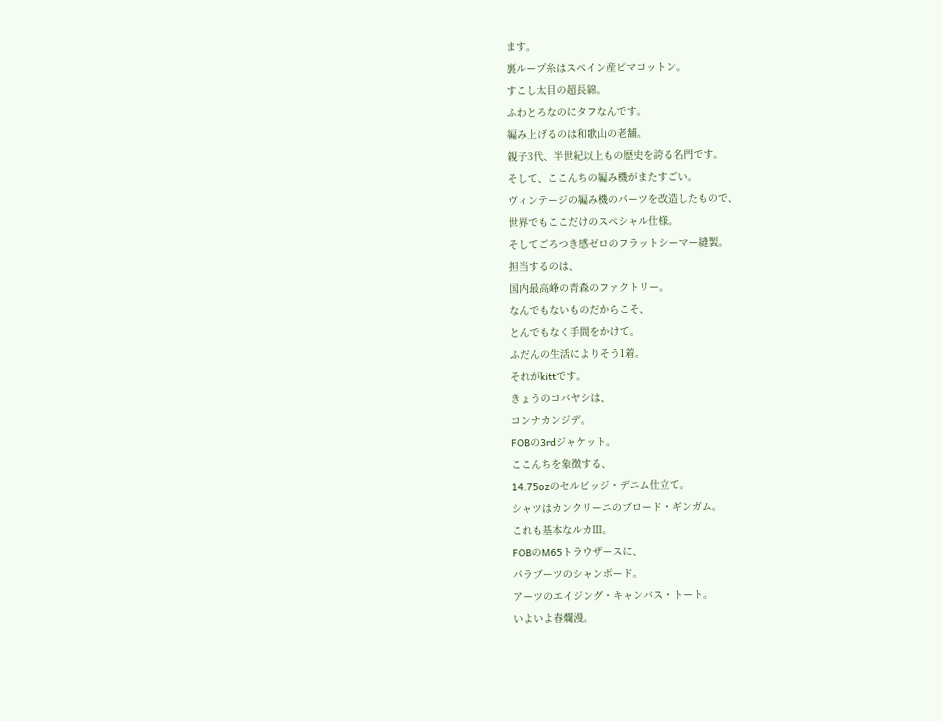ます。
裏ループ糸はスペイン産ピマコットン。
すこし太目の超長綿。
ふわとろなのにタフなんです。
編み上げるのは和歌山の老舗。
親子3代、半世紀以上もの歴史を誇る名門です。
そして、ここんちの編み機がまたすごい。
ヴィンテージの編み機のパーツを改造したもので、
世界でもここだけのスペシャル仕様。
そしてごろつき感ゼロのフラットシーマー縫製。
担当するのは、
国内最高峰の青森のファクトリー。
なんでもないものだからこそ、
とんでもなく手間をかけて。
ふだんの生活によりそう1着。
それがkittです。
きょうのコバヤシは、
コンナカンジデ。
FOBの3rdジャケット。
ここんちを象徴する、
14.75ozのセルビッジ・デニム仕立て。
シャツはカンクリーニのブロード・ギンガム。
これも基本なルカⅢ。
FOBのM65トラウザースに、
パラブーツのシャンボード。
アーツのエイジング・キャンバス・トート。
いよいよ春爛漫。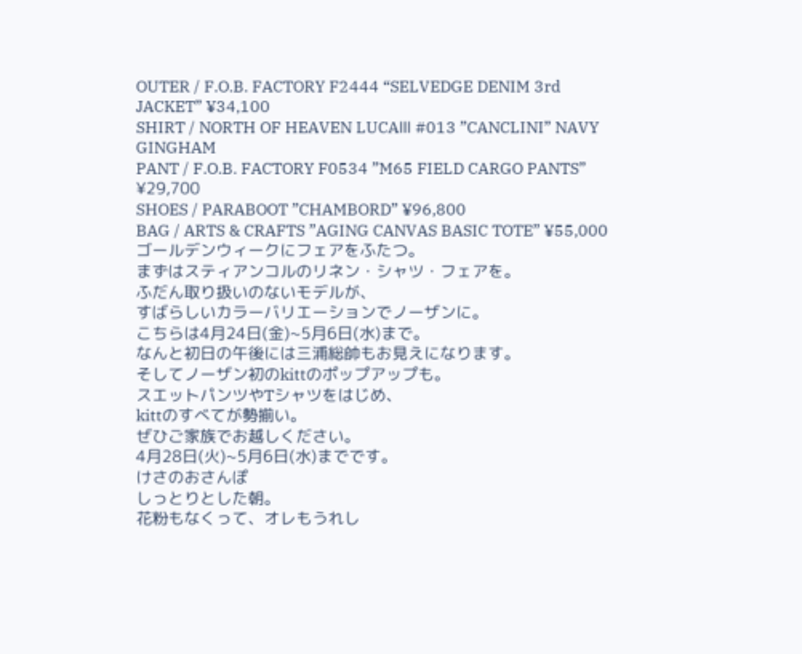OUTER / F.O.B. FACTORY F2444 “SELVEDGE DENIM 3rd JACKET” ¥34,100
SHIRT / NORTH OF HEAVEN LUCAⅢ #013 ”CANCLINI” NAVY GINGHAM
PANT / F.O.B. FACTORY F0534 ”M65 FIELD CARGO PANTS” ¥29,700
SHOES / PARABOOT ”CHAMBORD” ¥96,800
BAG / ARTS & CRAFTS ”AGING CANVAS BASIC TOTE” ¥55,000
ゴールデンウィークにフェアをふたつ。
まずはスティアンコルのリネン・シャツ・フェアを。
ふだん取り扱いのないモデルが、
すばらしいカラーバリエーションでノーザンに。
こちらは4月24日(金)~5月6日(水)まで。
なんと初日の午後には三浦総帥もお見えになります。
そしてノーザン初のkittのポップアップも。
スエットパンツやTシャツをはじめ、
kittのすべてが勢揃い。
ぜひご家族でお越しください。
4月28日(火)~5月6日(水)までです。
けさのおさんぽ
しっとりとした朝。
花粉もなくって、オレもうれし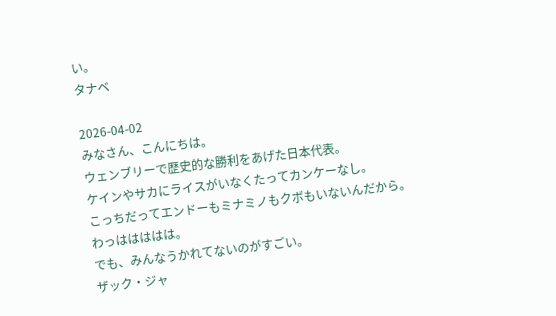い。
タナベ

2026-04-02
みなさん、こんにちは。
ウェンブリーで歴史的な勝利をあげた日本代表。
ケインやサカにライスがいなくたってカンケーなし。
こっちだってエンドーもミナミノもクボもいないんだから。
わっははははは。
でも、みんなうかれてないのがすごい。
ザック・ジャ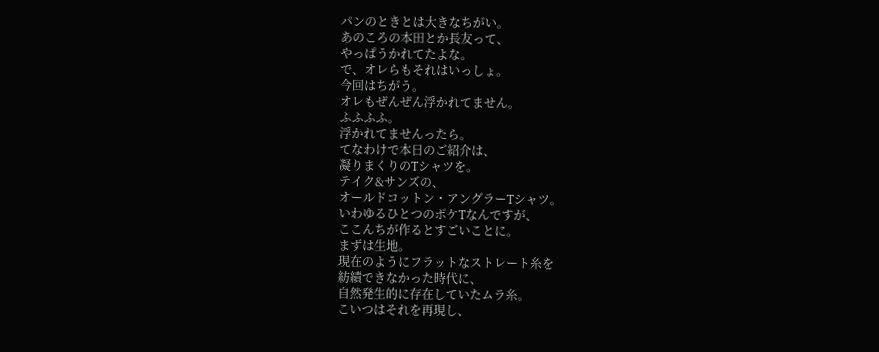パンのときとは大きなちがい。
あのころの本田とか長友って、
やっぱうかれてたよな。
で、オレらもそれはいっしょ。
今回はちがう。
オレもぜんぜん浮かれてません。
ふふふふ。
浮かれてませんったら。
てなわけで本日のご紹介は、
凝りまくりのTシャツを。
テイク&サンズの、
オールドコットン・アングラーTシャツ。
いわゆるひとつのポケTなんですが、
ここんちが作るとすごいことに。
まずは生地。
現在のようにフラットなストレート糸を
紡績できなかった時代に、
自然発生的に存在していたムラ糸。
こいつはそれを再現し、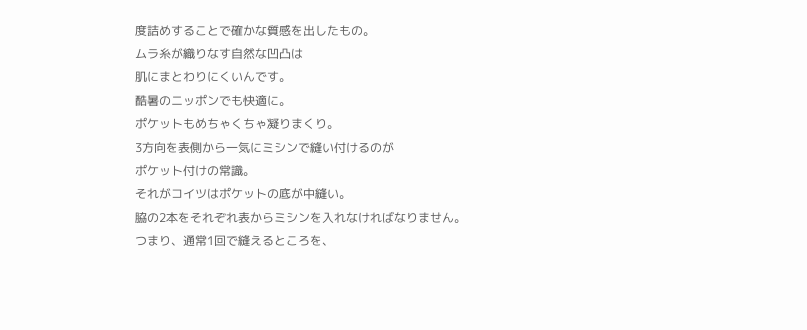度詰めすることで確かな質感を出したもの。
ムラ糸が織りなす自然な凹凸は
肌にまとわりにくいんです。
酷暑のニッポンでも快適に。
ポケットもめちゃくちゃ凝りまくり。
3方向を表側から一気にミシンで縫い付けるのが
ポケット付けの常識。
それがコイツはポケットの底が中縫い。
脇の2本をそれぞれ表からミシンを入れなければなりません。
つまり、通常1回で縫えるところを、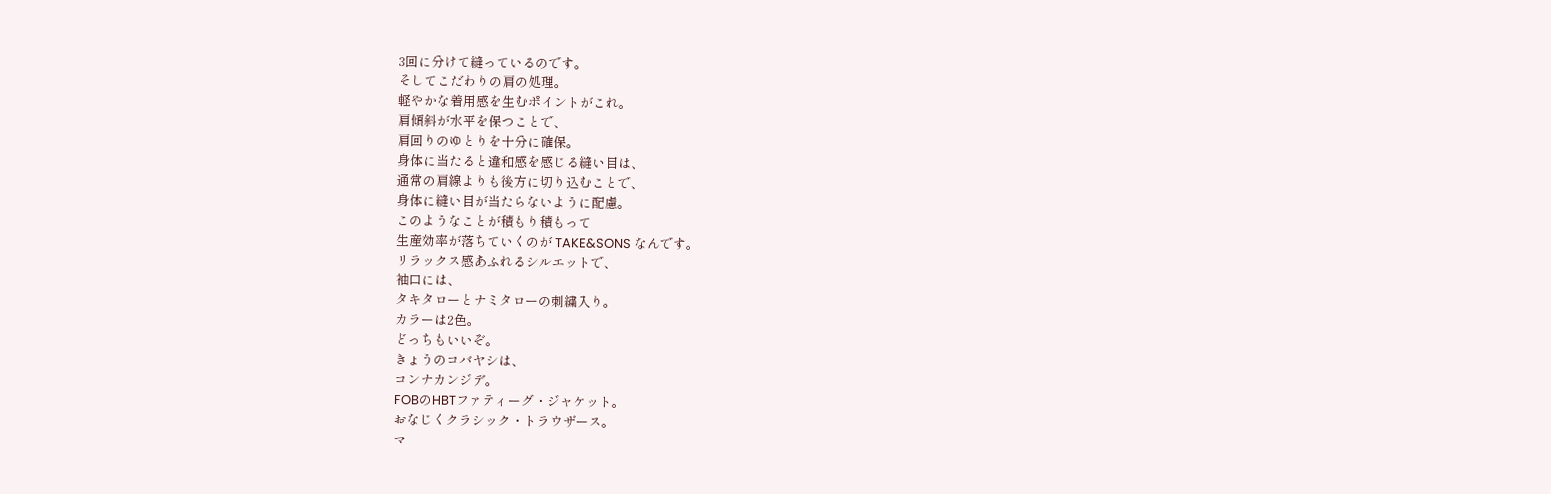3回に分けて縫っているのです。
そしてこだわりの肩の処理。
軽やかな着用感を生むポイントがこれ。
肩傾斜が水平を保つことで、
肩回りのゆとりを十分に確保。
身体に当たると違和感を感じる縫い目は、
通常の肩線よりも後方に切り込むことで、
身体に縫い目が当たらないように配慮。
このようなことが積もり積もって
生産効率が落ちていくのが TAKE&SONS なんです。
リラックス感あふれるシルエットで、
袖口には、
タキタローとナミタローの刺繍入り。
カラーは2色。
どっちもいいぞ。
きょうのコバヤシは、
コンナカンジデ。
FOBのHBTファティーグ・ジャケット。
おなじくクラシック・トラウザース。
マ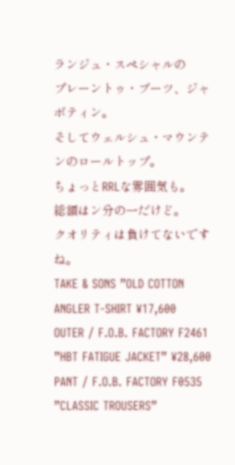ランジュ・スペシャルの
プレーントゥ・ブーツ、ジャボティン。
そしてウェルシュ・マウンテンのロールトップ。
ちょっとRRLな雰囲気も。
総額はン分の一だけど。
クオリティは負けてないですね。
TAKE & SONS ”OLD COTTON ANGLER T-SHIRT ¥17,600
OUTER / F.O.B. FACTORY F2461 ”HBT FATIGUE JACKET” ¥28,600
PANT / F.O.B. FACTORY F0535 ”CLASSIC TROUSERS”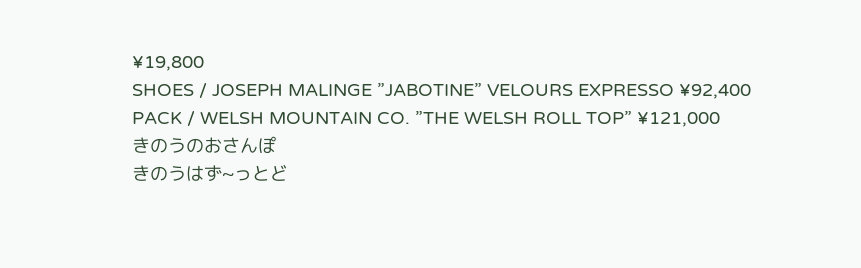¥19,800
SHOES / JOSEPH MALINGE ”JABOTINE” VELOURS EXPRESSO ¥92,400
PACK / WELSH MOUNTAIN CO. ”THE WELSH ROLL TOP” ¥121,000
きのうのおさんぽ
きのうはず~っとど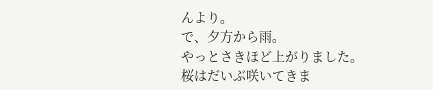んより。
で、夕方から雨。
やっとさきほど上がりました。
桜はだいぶ咲いてきま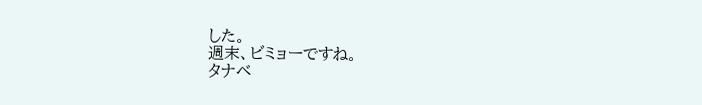した。
週末、ビミョーですね。
タナベ